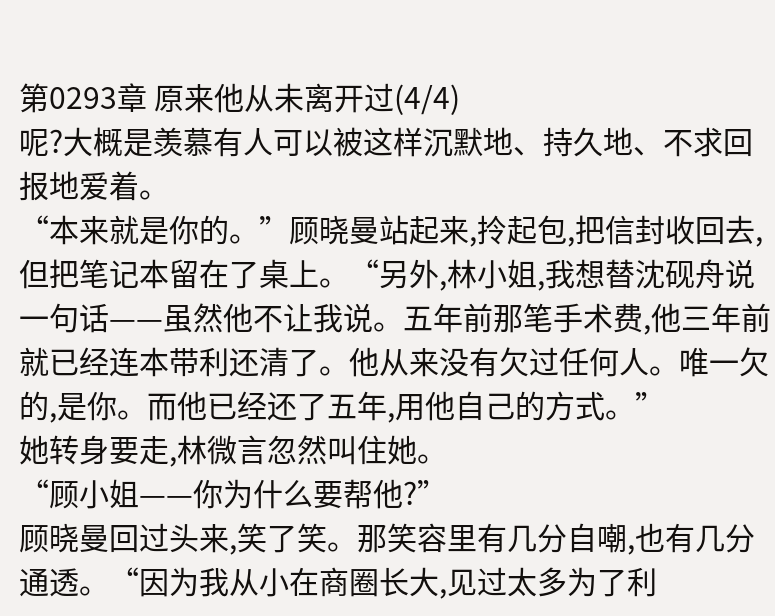第0293章 原来他从未离开过(4/4)
呢?大概是羡慕有人可以被这样沉默地、持久地、不求回报地爱着。
“本来就是你的。”顾晓曼站起来,拎起包,把信封收回去,但把笔记本留在了桌上。“另外,林小姐,我想替沈砚舟说一句话——虽然他不让我说。五年前那笔手术费,他三年前就已经连本带利还清了。他从来没有欠过任何人。唯一欠的,是你。而他已经还了五年,用他自己的方式。”
她转身要走,林微言忽然叫住她。
“顾小姐——你为什么要帮他?”
顾晓曼回过头来,笑了笑。那笑容里有几分自嘲,也有几分通透。“因为我从小在商圈长大,见过太多为了利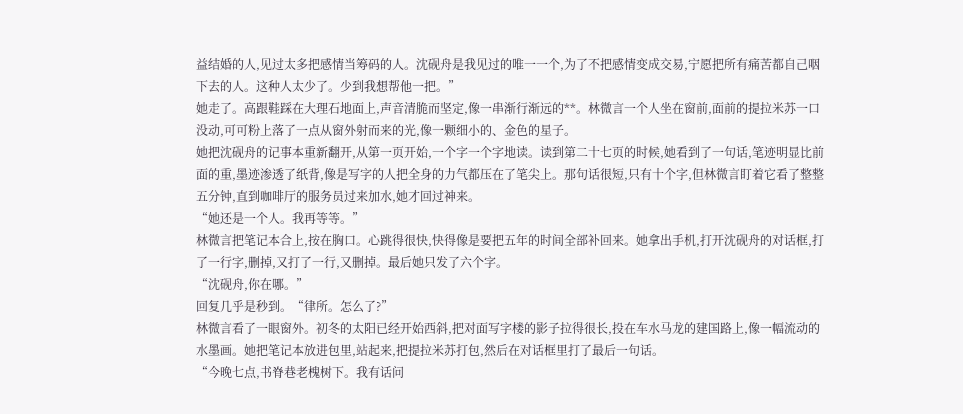益结婚的人,见过太多把感情当筹码的人。沈砚舟是我见过的唯一一个,为了不把感情变成交易,宁愿把所有痛苦都自己咽下去的人。这种人太少了。少到我想帮他一把。”
她走了。高跟鞋踩在大理石地面上,声音清脆而坚定,像一串渐行渐远的**。林微言一个人坐在窗前,面前的提拉米苏一口没动,可可粉上落了一点从窗外射而来的光,像一颗细小的、金色的星子。
她把沈砚舟的记事本重新翻开,从第一页开始,一个字一个字地读。读到第二十七页的时候,她看到了一句话,笔迹明显比前面的重,墨迹渗透了纸背,像是写字的人把全身的力气都压在了笔尖上。那句话很短,只有十个字,但林微言盯着它看了整整五分钟,直到咖啡厅的服务员过来加水,她才回过神来。
“她还是一个人。我再等等。”
林微言把笔记本合上,按在胸口。心跳得很快,快得像是要把五年的时间全部补回来。她拿出手机,打开沈砚舟的对话框,打了一行字,删掉,又打了一行,又删掉。最后她只发了六个字。
“沈砚舟,你在哪。”
回复几乎是秒到。“律所。怎么了?”
林微言看了一眼窗外。初冬的太阳已经开始西斜,把对面写字楼的影子拉得很长,投在车水马龙的建国路上,像一幅流动的水墨画。她把笔记本放进包里,站起来,把提拉米苏打包,然后在对话框里打了最后一句话。
“今晚七点,书脊巷老槐树下。我有话问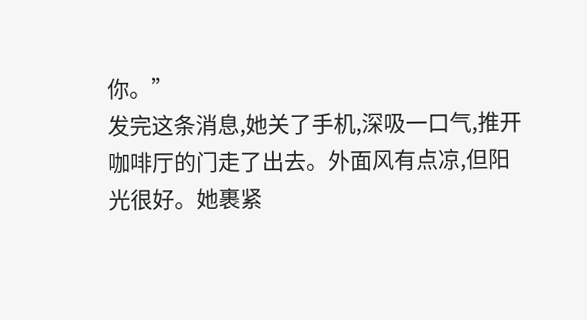你。”
发完这条消息,她关了手机,深吸一口气,推开咖啡厅的门走了出去。外面风有点凉,但阳光很好。她裹紧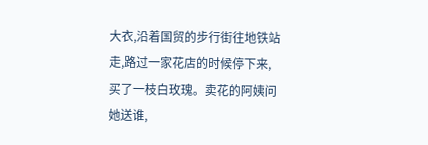大衣,沿着国贸的步行街往地铁站走,路过一家花店的时候停下来,买了一枝白玫瑰。卖花的阿姨问她送谁,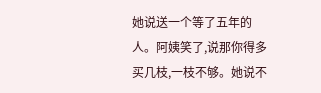她说送一个等了五年的人。阿姨笑了,说那你得多买几枝,一枝不够。她说不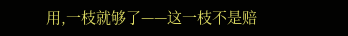用,一枝就够了——这一枝不是赔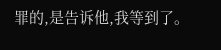罪的,是告诉他,我等到了。